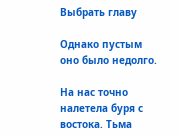Выбрать главу

Однако пустым оно было недолго.

На нас точно налетела буря с востока. Тьма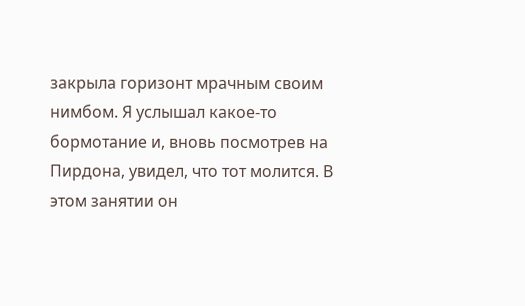закрыла горизонт мрачным своим нимбом. Я услышал какое-то бормотание и, вновь посмотрев на Пирдона, увидел, что тот молится. В этом занятии он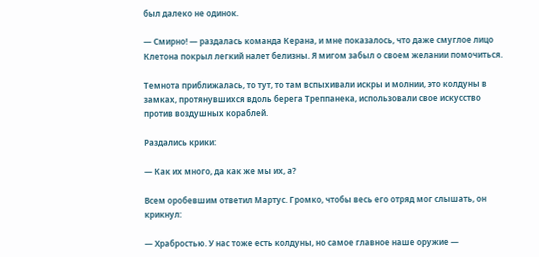был далеко не одинок.

— Смирно! — раздалась команда Керана, и мне показалось, что даже смуглое лицо Клетона покрыл легкий налет белизны. Я мигом забыл о своем желании помочиться.

Темнота приближалась, то тут, то там вспыхивали искры и молнии, это колдуны в замках, протянувшихся вдоль берега Треппанека, использовали свое искусство против воздушных кораблей.

Раздались крики:

— Как их много, да как же мы их, а?

Всем оробевшим ответил Мартус. Громко, чтобы весь его отряд мог слышать, он крикнул:

— Храбростью. У нас тоже есть колдуны, но самое главное наше оружие —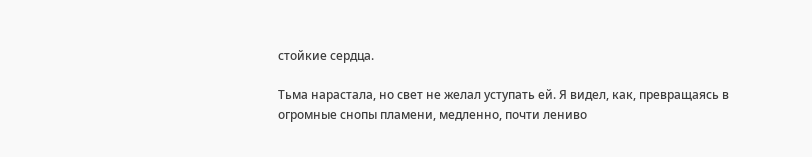стойкие сердца.

Тьма нарастала, но свет не желал уступать ей. Я видел, как, превращаясь в огромные снопы пламени, медленно, почти лениво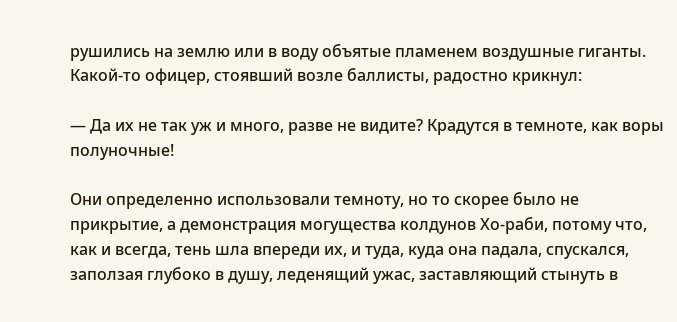рушились на землю или в воду объятые пламенем воздушные гиганты. Какой-то офицер, стоявший возле баллисты, радостно крикнул:

— Да их не так уж и много, разве не видите? Крадутся в темноте, как воры полуночные!

Они определенно использовали темноту, но то скорее было не прикрытие, а демонстрация могущества колдунов Хо-раби, потому что, как и всегда, тень шла впереди их, и туда, куда она падала, спускался, заползая глубоко в душу, леденящий ужас, заставляющий стынуть в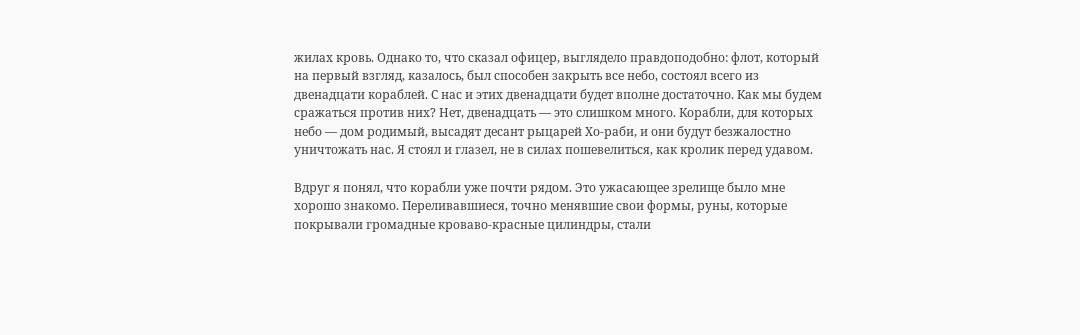жилах кровь. Однако то, что сказал офицер, выглядело правдоподобно: флот, который на первый взгляд, казалось, был способен закрыть все небо, состоял всего из двенадцати кораблей. С нас и этих двенадцати будет вполне достаточно. Как мы будем сражаться против них? Нет, двенадцать — это слишком много. Корабли, для которых небо — дом родимый, высадят десант рыцарей Хо-раби, и они будут безжалостно уничтожать нас. Я стоял и глазел, не в силах пошевелиться, как кролик перед удавом.

Вдруг я понял, что корабли уже почти рядом. Это ужасающее зрелище было мне хорошо знакомо. Переливавшиеся, точно менявшие свои формы, руны, которые покрывали громадные кроваво-красные цилиндры, стали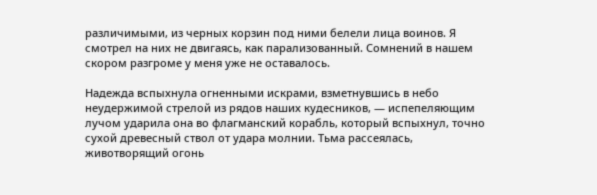различимыми, из черных корзин под ними белели лица воинов. Я смотрел на них не двигаясь, как парализованный. Сомнений в нашем скором разгроме у меня уже не оставалось.

Надежда вспыхнула огненными искрами, взметнувшись в небо неудержимой стрелой из рядов наших кудесников, — испепеляющим лучом ударила она во флагманский корабль, который вспыхнул, точно сухой древесный ствол от удара молнии. Тьма рассеялась, животворящий огонь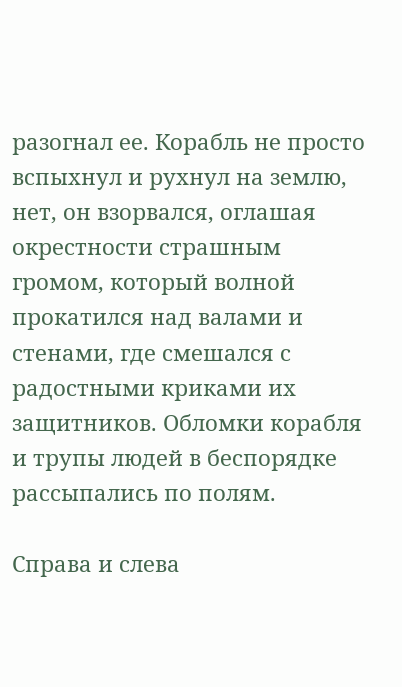разогнал ее. Корабль не просто вспыхнул и рухнул на землю, нет, он взорвался, оглашая окрестности страшным громом, который волной прокатился над валами и стенами, где смешался с радостными криками их защитников. Обломки корабля и трупы людей в беспорядке рассыпались по полям.

Справа и слева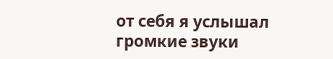от себя я услышал громкие звуки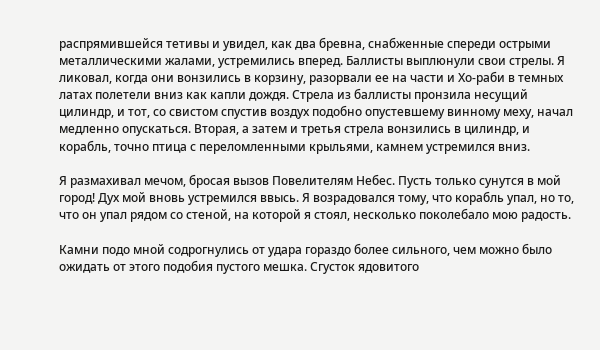распрямившейся тетивы и увидел, как два бревна, снабженные спереди острыми металлическими жалами, устремились вперед. Баллисты выплюнули свои стрелы. Я ликовал, когда они вонзились в корзину, разорвали ее на части и Хо-раби в темных латах полетели вниз как капли дождя. Стрела из баллисты пронзила несущий цилиндр, и тот, со свистом спустив воздух подобно опустевшему винному меху, начал медленно опускаться. Вторая, а затем и третья стрела вонзились в цилиндр, и корабль, точно птица с переломленными крыльями, камнем устремился вниз.

Я размахивал мечом, бросая вызов Повелителям Небес. Пусть только сунутся в мой город! Дух мой вновь устремился ввысь. Я возрадовался тому, что корабль упал, но то, что он упал рядом со стеной, на которой я стоял, несколько поколебало мою радость.

Камни подо мной содрогнулись от удара гораздо более сильного, чем можно было ожидать от этого подобия пустого мешка. Сгусток ядовитого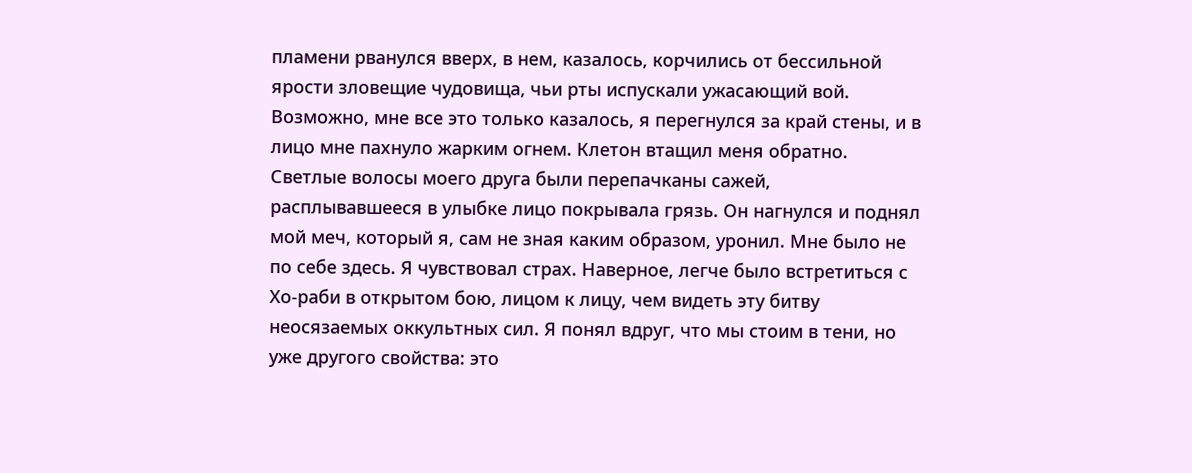пламени рванулся вверх, в нем, казалось, корчились от бессильной ярости зловещие чудовища, чьи рты испускали ужасающий вой. Возможно, мне все это только казалось, я перегнулся за край стены, и в лицо мне пахнуло жарким огнем. Клетон втащил меня обратно. Светлые волосы моего друга были перепачканы сажей, расплывавшееся в улыбке лицо покрывала грязь. Он нагнулся и поднял мой меч, который я, сам не зная каким образом, уронил. Мне было не по себе здесь. Я чувствовал страх. Наверное, легче было встретиться с Хо-раби в открытом бою, лицом к лицу, чем видеть эту битву неосязаемых оккультных сил. Я понял вдруг, что мы стоим в тени, но уже другого свойства: это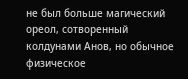не был больше магический ореол, сотворенный колдунами Анов, но обычное физическое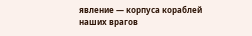явление — корпуса кораблей наших врагов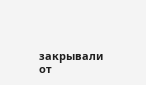закрывали от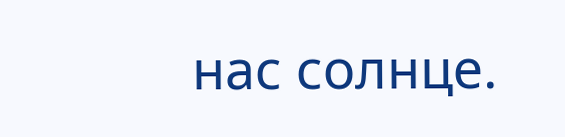нас солнце.